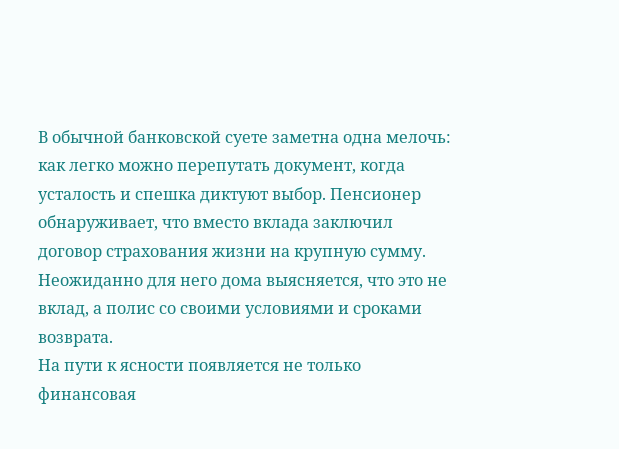В обычной банковской суете заметна одна мелочь: как легко можно перепутать документ, когда усталость и спешка диктуют выбор. Пенсионер обнаруживает, что вместо вклада заключил договор страхования жизни на крупную сумму. Неожиданно для него дома выясняется, что это не вклад, а полис со своими условиями и сроками возврата.
На пути к ясности появляется не только финансовая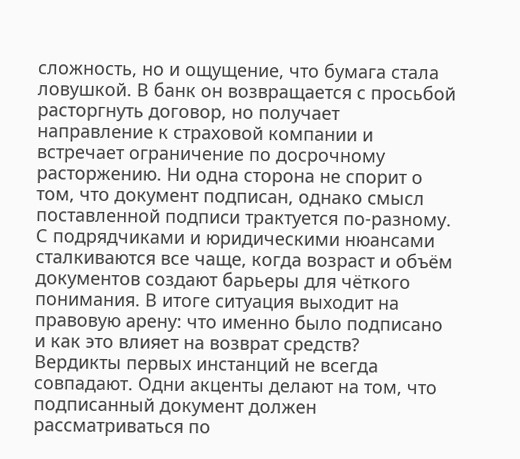сложность, но и ощущение, что бумага стала ловушкой. В банк он возвращается с просьбой расторгнуть договор, но получает направление к страховой компании и встречает ограничение по досрочному расторжению. Ни одна сторона не спорит о том, что документ подписан, однако смысл поставленной подписи трактуется по-разному.
С подрядчиками и юридическими нюансами сталкиваются все чаще, когда возраст и объём документов создают барьеры для чёткого понимания. В итоге ситуация выходит на правовую арену: что именно было подписано и как это влияет на возврат средств?
Вердикты первых инстанций не всегда совпадают. Одни акценты делают на том, что подписанный документ должен рассматриваться по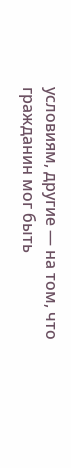условиям, другие — на том, что гражданин мог быть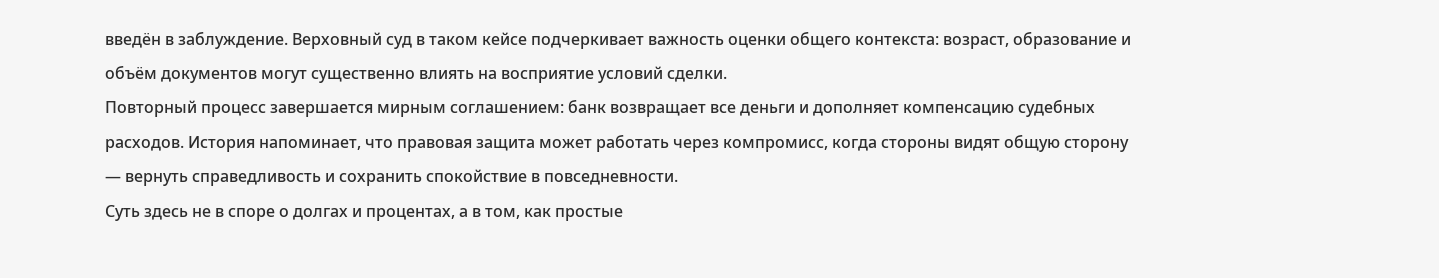введён в заблуждение. Верховный суд в таком кейсе подчеркивает важность оценки общего контекста: возраст, образование и объём документов могут существенно влиять на восприятие условий сделки.
Повторный процесс завершается мирным соглашением: банк возвращает все деньги и дополняет компенсацию судебных расходов. История напоминает, что правовая защита может работать через компромисс, когда стороны видят общую сторону — вернуть справедливость и сохранить спокойствие в повседневности.
Суть здесь не в споре о долгах и процентах, а в том, как простые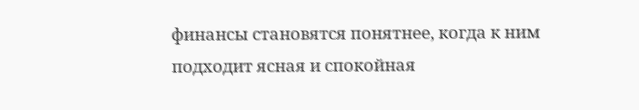финансы становятся понятнее, когда к ним подходит ясная и спокойная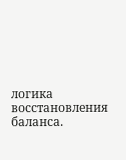логика восстановления баланса.